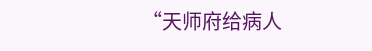“天师府给病人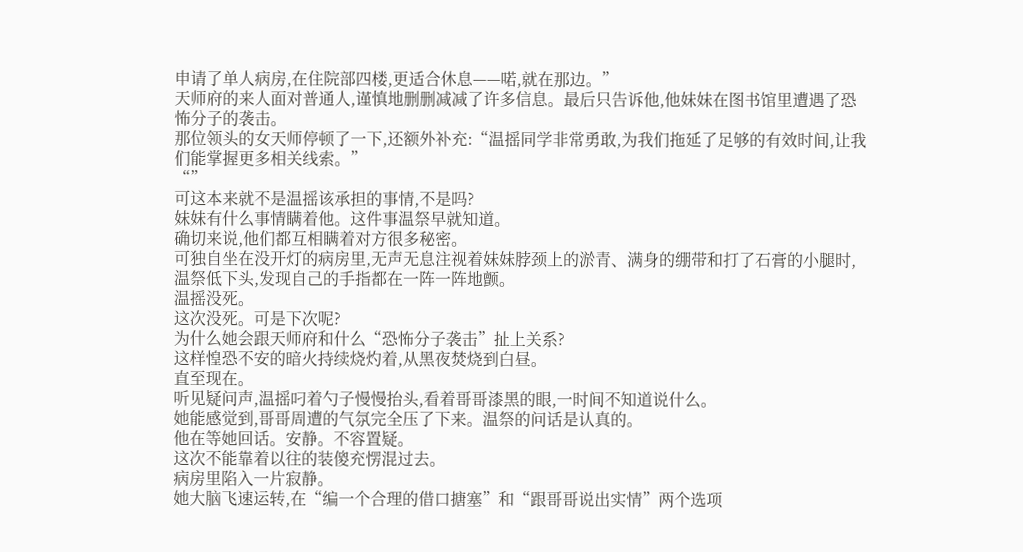申请了单人病房,在住院部四楼,更适合休息——喏,就在那边。”
天师府的来人面对普通人,谨慎地删删减减了许多信息。最后只告诉他,他妹妹在图书馆里遭遇了恐怖分子的袭击。
那位领头的女天师停顿了一下,还额外补充:“温摇同学非常勇敢,为我们拖延了足够的有效时间,让我们能掌握更多相关线索。”
“”
可这本来就不是温摇该承担的事情,不是吗?
妹妹有什么事情瞒着他。这件事温祭早就知道。
确切来说,他们都互相瞒着对方很多秘密。
可独自坐在没开灯的病房里,无声无息注视着妹妹脖颈上的淤青、满身的绷带和打了石膏的小腿时,温祭低下头,发现自己的手指都在一阵一阵地颤。
温摇没死。
这次没死。可是下次呢?
为什么她会跟天师府和什么“恐怖分子袭击”扯上关系?
这样惶恐不安的暗火持续烧灼着,从黑夜焚烧到白昼。
直至现在。
听见疑问声,温摇叼着勺子慢慢抬头,看着哥哥漆黑的眼,一时间不知道说什么。
她能感觉到,哥哥周遭的气氛完全压了下来。温祭的问话是认真的。
他在等她回话。安静。不容置疑。
这次不能靠着以往的装傻充愣混过去。
病房里陷入一片寂静。
她大脑飞速运转,在“编一个合理的借口搪塞”和“跟哥哥说出实情”两个选项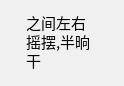之间左右摇摆,半晌干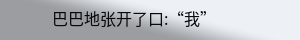巴巴地张开了口:“我”